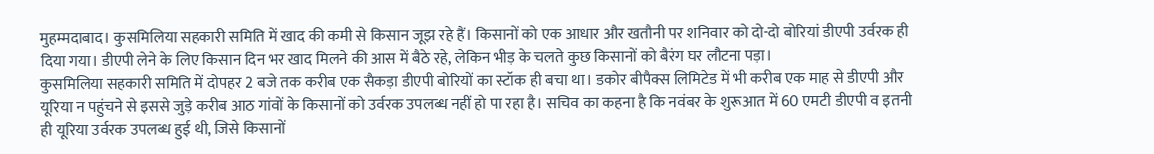मुहम्मदाबाद। कुसमिलिया सहकारी समिति में खाद की कमी से किसान जूझ रहे हैं। किसानों को एक आधार और खतौनी पर शनिवार को दो-दो बोरियां डीएपी उर्वरक ही दिया गया। डीएपी लेने के लिए किसान दिन भर खाद मिलने की आस में बैठे रहे, लेकिन भीड़ के चलते कुछ किसानों को बैरंग घर लौटना पड़ा।
कुसमिलिया सहकारी समिति में दोपहर 2 बजे तक करीब एक सैकड़ा डीएपी बोरियों का स्टॉक ही बचा था। डकोर बीपैक्स लिमिटेड में भी करीब एक माह से डीएपी और यूरिया न पहुंचने से इससे जुड़े करीब आठ गांवों के किसानों को उर्वरक उपलब्ध नहीं हो पा रहा है। सचिव का कहना है कि नवंबर के शुरूआत में 60 एमटी डीएपी व इतनी ही यूरिया उर्वरक उपलब्ध हुई थी, जिसे किसानों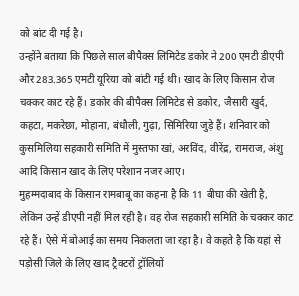को बांट दी गई है।
उन्होंने बताया कि पिछले साल बीपैक्स लिमिटेड डकोर ने 200 एमटी डीएपी और 283.365 एमटी यूरिया को बांटी गई थी। खाद के लिए किसान रोज चक्कर काट रहे हैं। डकोर की बीपैक्स लिमिटेड से डकोर, जैसारी खुर्द, कहटा, मकरेछा, मोहाना, बंधौली, गुढ़ा, सिमिरिया जुड़े हैं। शनिवार को कुसमिलिया सहकारी समिति में मुस्तफा खां, अरविंद, वीरेंद्र, रामराज, अंशु आदि किसान खाद के लिए परेशान नजर आए।
मुहम्मदाबाद के किसान रामबाबू का कहना है कि 11 बीघा की खेती है, लेकिन उन्हें डीएपी नहीं मिल रही है। वह रोज सहकारी समिति के चक्कर काट रहे हैं। ऐसे में बोआई का समय निकलता जा रहा है। वे कहते है कि यहां से पड़ोसी जिले के लिए खाद ट्रैक्टरों ट्रॉलियों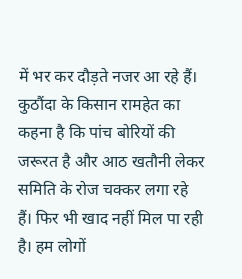में भर कर दौड़ते नजर आ रहे हैं।
कुठौंदा के किसान रामहेत का कहना है कि पांच बोरियों की जरूरत है और आठ खतौनी लेकर समिति के रोज चक्कर लगा रहे हैं। फिर भी खाद नहीं मिल पा रही है। हम लोगों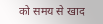को समय से खाद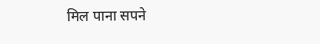मिल पाना सपने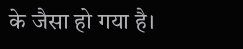के जैसा हो गया है।